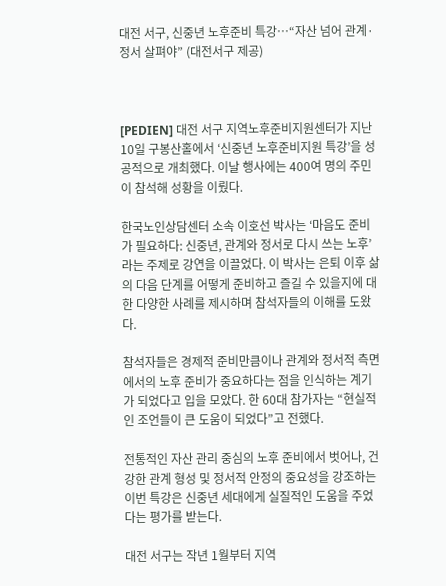대전 서구, 신중년 노후준비 특강…“자산 넘어 관계·정서 살펴야” (대전서구 제공)



[PEDIEN] 대전 서구 지역노후준비지원센터가 지난 10일 구봉산홀에서 ‘신중년 노후준비지원 특강’을 성공적으로 개최했다. 이날 행사에는 400여 명의 주민이 참석해 성황을 이뤘다.

한국노인상담센터 소속 이호선 박사는 ‘마음도 준비가 필요하다: 신중년, 관계와 정서로 다시 쓰는 노후’라는 주제로 강연을 이끌었다. 이 박사는 은퇴 이후 삶의 다음 단계를 어떻게 준비하고 즐길 수 있을지에 대한 다양한 사례를 제시하며 참석자들의 이해를 도왔다.

참석자들은 경제적 준비만큼이나 관계와 정서적 측면에서의 노후 준비가 중요하다는 점을 인식하는 계기가 되었다고 입을 모았다. 한 60대 참가자는 “현실적인 조언들이 큰 도움이 되었다”고 전했다.

전통적인 자산 관리 중심의 노후 준비에서 벗어나, 건강한 관계 형성 및 정서적 안정의 중요성을 강조하는 이번 특강은 신중년 세대에게 실질적인 도움을 주었다는 평가를 받는다.

대전 서구는 작년 1월부터 지역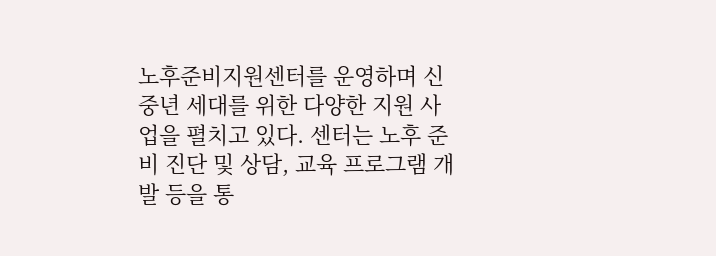노후준비지원센터를 운영하며 신중년 세대를 위한 다양한 지원 사업을 펼치고 있다. 센터는 노후 준비 진단 및 상담, 교육 프로그램 개발 등을 통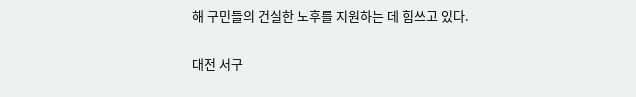해 구민들의 건실한 노후를 지원하는 데 힘쓰고 있다.

대전 서구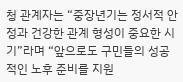청 관계자는 “중장년기는 정서적 안정과 건강한 관계 형성이 중요한 시기”라며 “앞으로도 구민들의 성공적인 노후 준비를 지원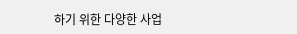하기 위한 다양한 사업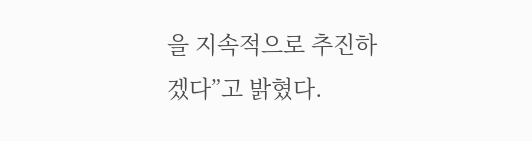을 지속적으로 추진하겠다”고 밝혔다.